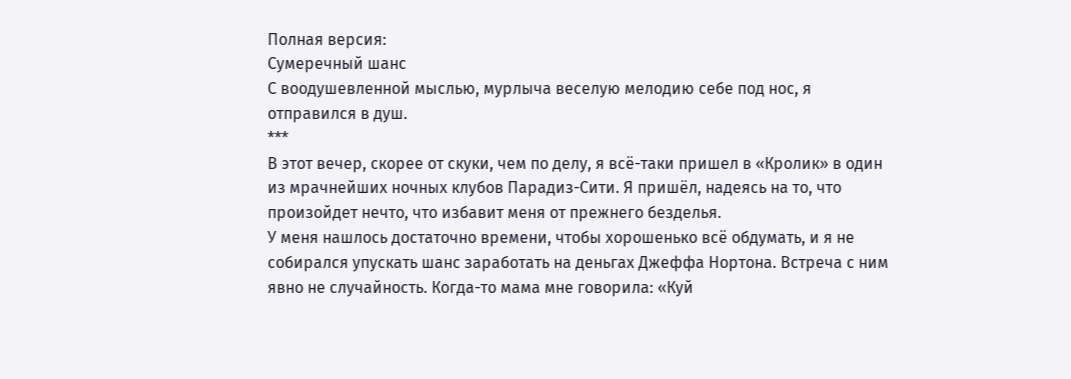Полная версия:
Сумеречный шанс
С воодушевленной мыслью, мурлыча веселую мелодию себе под нос, я отправился в душ.
***
В этот вечер, скорее от скуки, чем по делу, я всё-таки пришел в «Кролик» в один из мрачнейших ночных клубов Парадиз-Сити. Я пришёл, надеясь на то, что произойдет нечто, что избавит меня от прежнего безделья.
У меня нашлось достаточно времени, чтобы хорошенько всё обдумать, и я не собирался упускать шанс заработать на деньгах Джеффа Нортона. Встреча с ним явно не случайность. Когда-то мама мне говорила: «Куй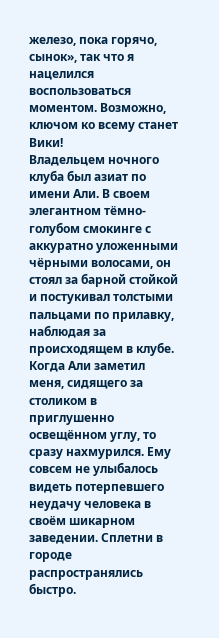железо, пока горячо, сынок», так что я нацелился воспользоваться моментом. Возможно, ключом ко всему станет Вики!
Владельцем ночного клуба был азиат по имени Али. В своем элегантном тёмно-голубом смокинге с аккуратно уложенными чёрными волосами, он стоял за барной стойкой и постукивал толстыми пальцами по прилавку, наблюдая за происходящем в клубе.
Когда Али заметил меня, сидящего за столиком в приглушенно освещённом углу, то сразу нахмурился. Ему совсем не улыбалось видеть потерпевшего неудачу человека в своём шикарном заведении. Сплетни в городе распространялись быстро.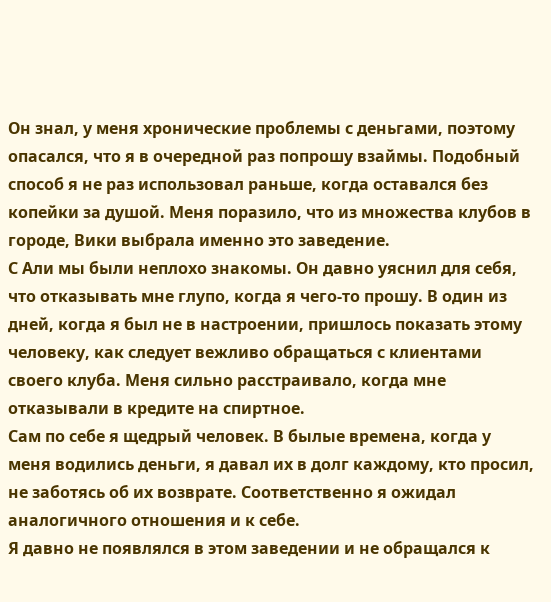Он знал, у меня хронические проблемы с деньгами, поэтому опасался, что я в очередной раз попрошу взаймы. Подобный способ я не раз использовал раньше, когда оставался без копейки за душой. Меня поразило, что из множества клубов в городе, Вики выбрала именно это заведение.
С Али мы были неплохо знакомы. Он давно уяснил для себя, что отказывать мне глупо, когда я чего-то прошу. В один из дней, когда я был не в настроении, пришлось показать этому человеку, как следует вежливо обращаться с клиентами своего клуба. Меня сильно расстраивало, когда мне отказывали в кредите на спиртное.
Сам по себе я щедрый человек. В былые времена, когда у меня водились деньги, я давал их в долг каждому, кто просил, не заботясь об их возврате. Соответственно я ожидал аналогичного отношения и к себе.
Я давно не появлялся в этом заведении и не обращался к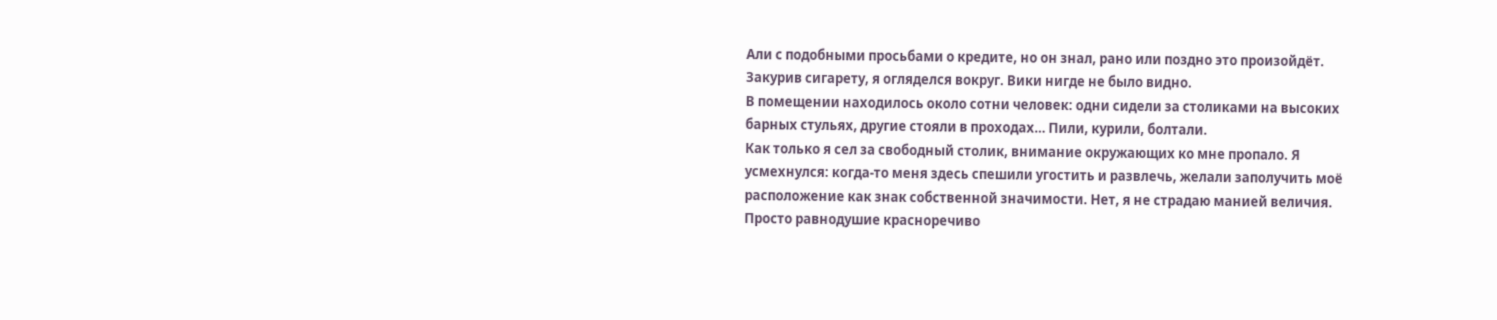Али с подобными просьбами о кредите, но он знал, рано или поздно это произойдёт.
Закурив сигарету, я огляделся вокруг. Вики нигде не было видно.
В помещении находилось около сотни человек: одни сидели за столиками на высоких барных стульях, другие стояли в проходах… Пили, курили, болтали.
Как только я сел за свободный столик, внимание окружающих ко мне пропало. Я усмехнулся: когда-то меня здесь спешили угостить и развлечь, желали заполучить моё расположение как знак собственной значимости. Нет, я не страдаю манией величия. Просто равнодушие красноречиво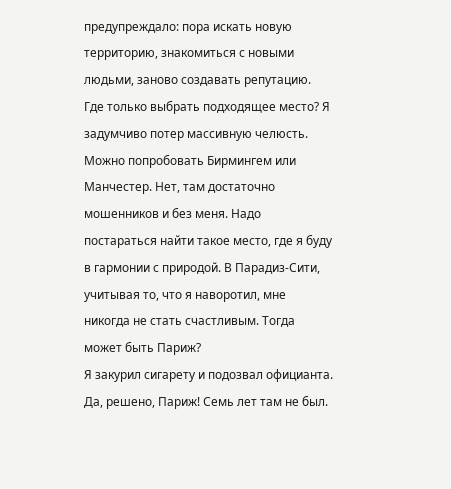предупреждало: пора искать новую территорию, знакомиться с новыми людьми, заново создавать репутацию. Где только выбрать подходящее место? Я задумчиво потер массивную челюсть. Можно попробовать Бирмингем или Манчестер. Нет, там достаточно мошенников и без меня. Надо постараться найти такое место, где я буду в гармонии с природой. В Парадиз-Сити, учитывая то, что я наворотил, мне никогда не стать счастливым. Тогда может быть Париж?
Я закурил сигарету и подозвал официанта. Да, решено, Париж! Семь лет там не был.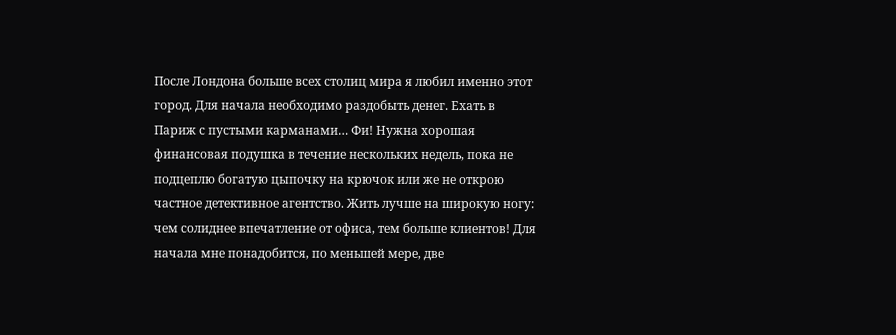После Лондона больше всех столиц мира я любил именно этот город. Для начала необходимо раздобыть денег. Ехать в Париж с пустыми карманами… Фи! Нужна хорошая финансовая подушка в течение нескольких недель, пока не подцеплю богатую цыпочку на крючок или же не открою частное детективное агентство. Жить лучше на широкую ногу: чем солиднее впечатление от офиса, тем больше клиентов! Для начала мне понадобится, по меньшей мере, две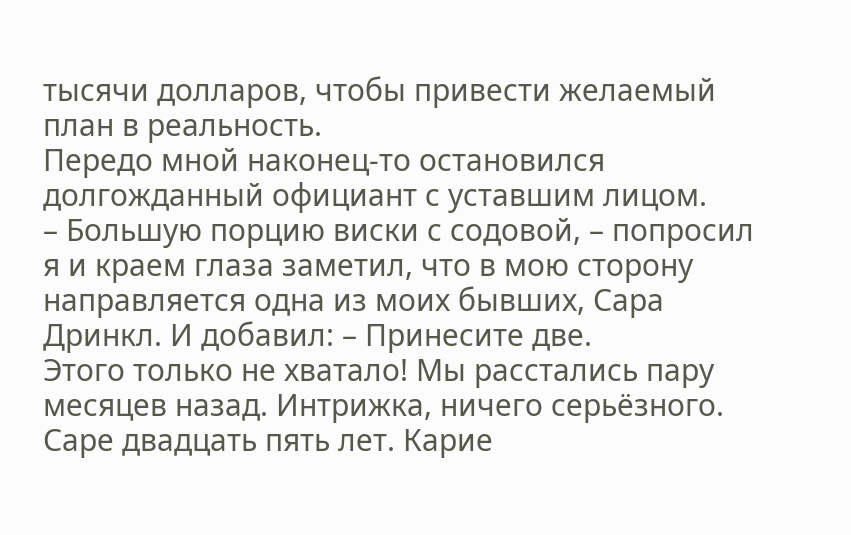тысячи долларов, чтобы привести желаемый план в реальность.
Передо мной наконец-то остановился долгожданный официант с уставшим лицом.
– Большую порцию виски с содовой, – попросил я и краем глаза заметил, что в мою сторону направляется одна из моих бывших, Сара Дринкл. И добавил: – Принесите две.
Этого только не хватало! Мы расстались пару месяцев назад. Интрижка, ничего серьёзного. Саре двадцать пять лет. Карие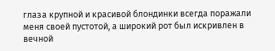глаза крупной и красивой блондинки всегда поражали меня своей пустотой, а широкий рот был искривлен в вечной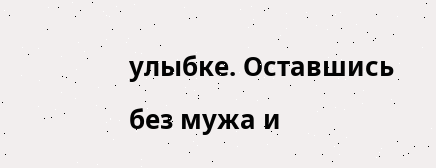улыбке. Оставшись без мужа и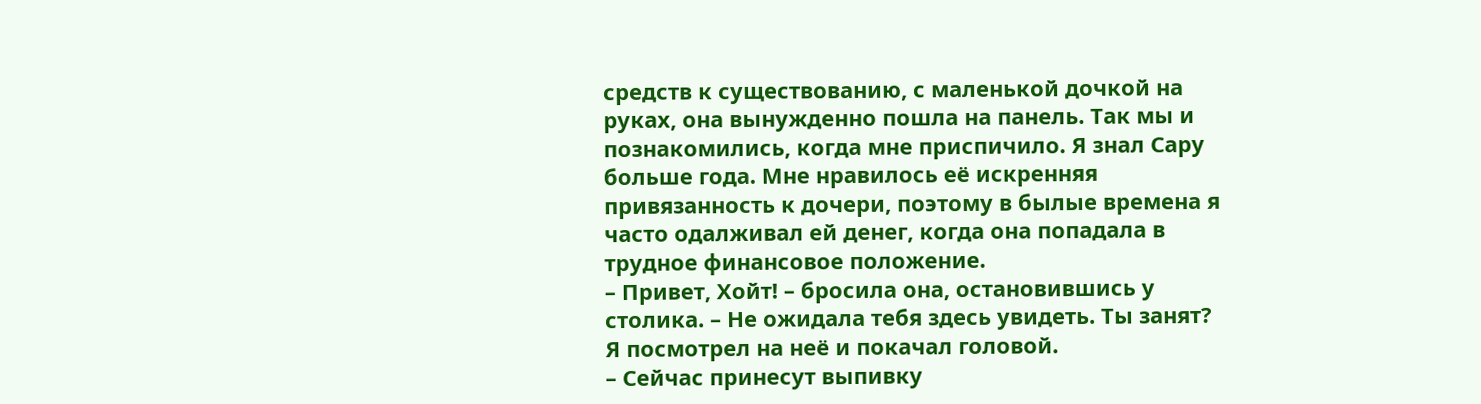средств к существованию, с маленькой дочкой на руках, она вынужденно пошла на панель. Так мы и познакомились, когда мне приспичило. Я знал Сару больше года. Мне нравилось её искренняя привязанность к дочери, поэтому в былые времена я часто одалживал ей денег, когда она попадала в трудное финансовое положение.
– Привет, Хойт! – бросила она, остановившись у столика. – Не ожидала тебя здесь увидеть. Ты занят?
Я посмотрел на неё и покачал головой.
– Сейчас принесут выпивку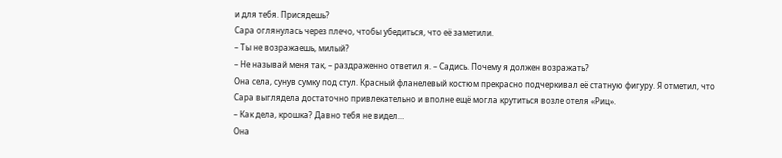и для тебя. Присядешь?
Сара оглянулась через плечо, чтобы убедиться, что её заметили.
– Ты не возражаешь, милый?
– Не называй меня так, – раздраженно ответил я. – Садись. Почему я должен возражать?
Она села, сунув сумку под стул. Красный фланелевый костюм прекрасно подчеркивал её статную фигуру. Я отметил, что Сара выглядела достаточно привлекательно и вполне ещё могла крутиться возле отеля «Риц».
– Как дела, крошка? Давно тебя не видел…
Она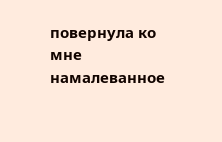повернула ко мне намалеванное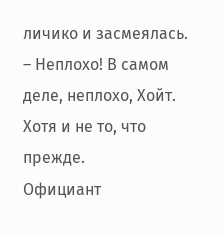личико и засмеялась.
– Неплохо! В самом деле, неплохо, Хойт. Хотя и не то, что прежде.
Официант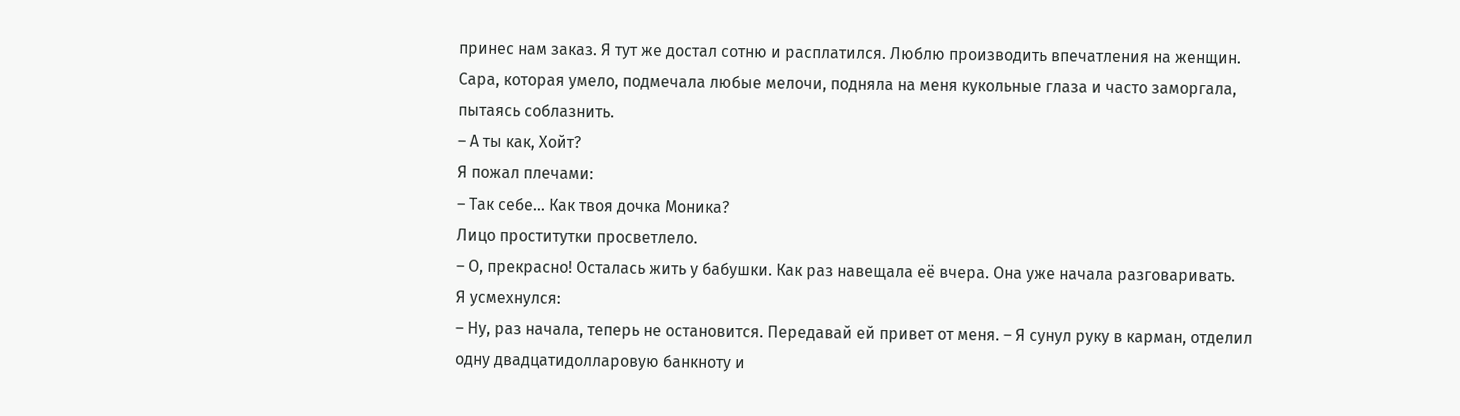принес нам заказ. Я тут же достал сотню и расплатился. Люблю производить впечатления на женщин. Сара, которая умело, подмечала любые мелочи, подняла на меня кукольные глаза и часто заморгала, пытаясь соблазнить.
– А ты как, Хойт?
Я пожал плечами:
– Так себе… Как твоя дочка Моника?
Лицо проститутки просветлело.
– О, прекрасно! Осталась жить у бабушки. Как раз навещала её вчера. Она уже начала разговаривать.
Я усмехнулся:
– Ну, раз начала, теперь не остановится. Передавай ей привет от меня. – Я сунул руку в карман, отделил одну двадцатидолларовую банкноту и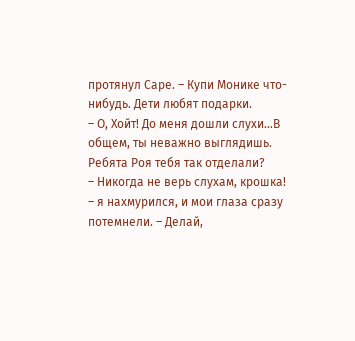протянул Саре. – Купи Монике что-нибудь. Дети любят подарки.
– О, Хойт! До меня дошли слухи…В общем, ты неважно выглядишь. Ребята Роя тебя так отделали?
– Никогда не верь слухам, крошка! – я нахмурился, и мои глаза сразу потемнели. – Делай,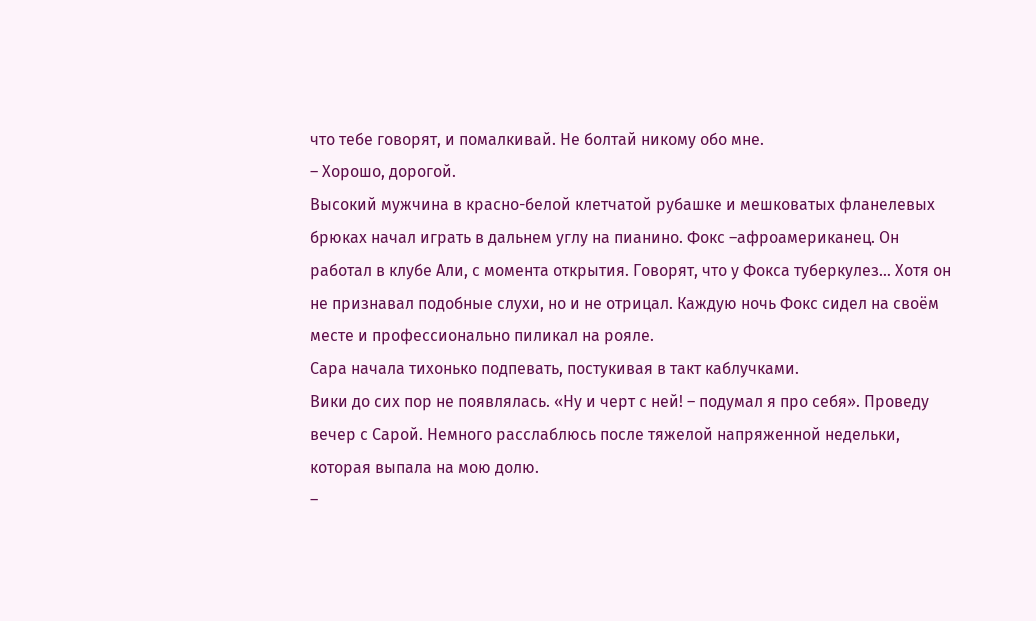что тебе говорят, и помалкивай. Не болтай никому обо мне.
– Хорошо, дорогой.
Высокий мужчина в красно-белой клетчатой рубашке и мешковатых фланелевых брюках начал играть в дальнем углу на пианино. Фокс –афроамериканец. Он работал в клубе Али, с момента открытия. Говорят, что у Фокса туберкулез… Хотя он не признавал подобные слухи, но и не отрицал. Каждую ночь Фокс сидел на своём месте и профессионально пиликал на рояле.
Сара начала тихонько подпевать, постукивая в такт каблучками.
Вики до сих пор не появлялась. «Ну и черт с ней! – подумал я про себя». Проведу вечер с Сарой. Немного расслаблюсь после тяжелой напряженной недельки, которая выпала на мою долю.
–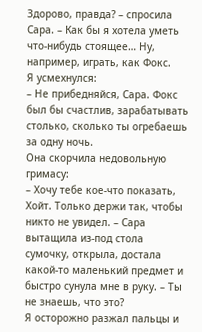Здорово, правда? – спросила Сара. – Как бы я хотела уметь что-нибудь стоящее… Ну, например, играть, как Фокс.
Я усмехнулся:
– Не прибедняйся, Сара. Фокс был бы счастлив, зарабатывать столько, сколько ты огребаешь за одну ночь.
Она скорчила недовольную гримасу:
– Хочу тебе кое-что показать, Хойт. Только держи так, чтобы никто не увидел. – Сара вытащила из-под стола сумочку, открыла, достала какой-то маленький предмет и быстро сунула мне в руку. – Ты не знаешь, что это?
Я осторожно разжал пальцы и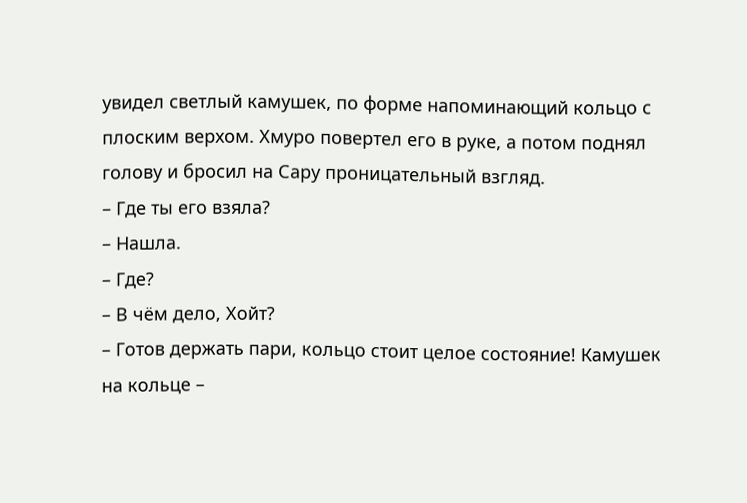увидел светлый камушек, по форме напоминающий кольцо с плоским верхом. Хмуро повертел его в руке, а потом поднял голову и бросил на Сару проницательный взгляд.
– Где ты его взяла?
– Нашла.
– Где?
– В чём дело, Хойт?
– Готов держать пари, кольцо стоит целое состояние! Камушек на кольце –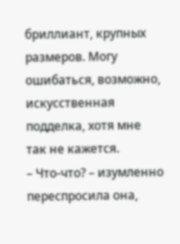бриллиант, крупных размеров. Могу ошибаться, возможно, искусственная подделка, хотя мне так не кажется.
– Что-что? – изумленно переспросила она,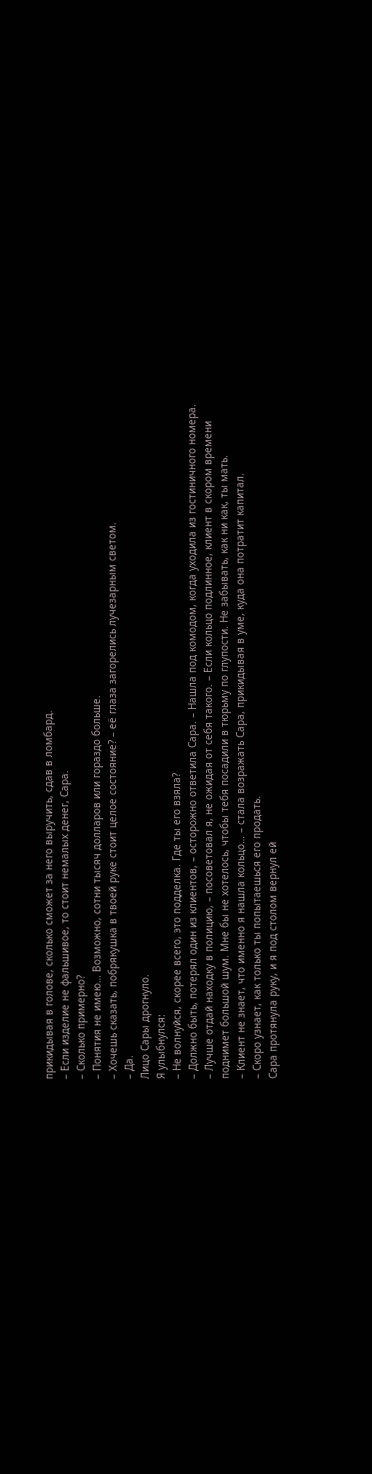прикидывая в голове, сколько сможет за него выручить, сдав в ломбард.
– Если изделие не фальшивое, то стоит немалых денег, Сара.
– Сколько примерно?
– Понятия не имею… Возможно, сотни тысяч долларов или гораздо больше.
– Хочешь сказать, побрякушка в твоей руке стоит целое состояние? – её глаза загорелись лучезарным светом.
– Да.
Лицо Сары дрогнуло.
Я улыбнулся:
– Не волнуйся, скорее всего, это подделка. Где ты его взяла?
– Должно быть, потерял один из клиентов, – осторожно ответила Сара. – Нашла под комодом, когда уходила из гостиничного номера.
– Лучше отдай находку в полицию, – посоветовал я, не ожидая от себя такого. – Если кольцо подлинное, клиент в скором времени поднимет большой шум. Мне бы не хотелось, чтобы тебя посадили в тюрьму по глупости. Не забывать, как ни как, ты мать.
– Клиент не знает, что именно я нашла кольцо… – стала возражать Сара, прикидывая в уме, куда она потратит капитал.
– Скоро узнает, как только ты попытаешься его продать.
Сара протянула руку, и я под столом вернул ей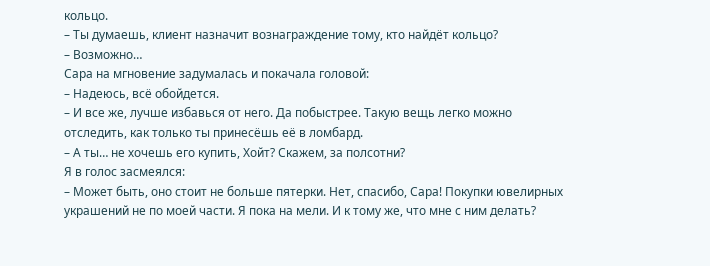кольцо.
– Ты думаешь, клиент назначит вознаграждение тому, кто найдёт кольцо?
– Возможно…
Сара на мгновение задумалась и покачала головой:
– Надеюсь, всё обойдется.
– И все же, лучше избавься от него. Да побыстрее. Такую вещь легко можно отследить, как только ты принесёшь её в ломбард.
– А ты… не хочешь его купить, Хойт? Скажем, за полсотни?
Я в голос засмеялся:
– Может быть, оно стоит не больше пятерки. Нет, спасибо, Сара! Покупки ювелирных украшений не по моей части. Я пока на мели. И к тому же, что мне с ним делать?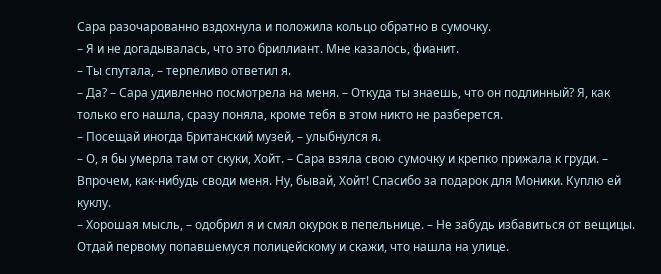Сара разочарованно вздохнула и положила кольцо обратно в сумочку.
– Я и не догадывалась, что это бриллиант. Мне казалось, фианит.
– Ты спутала, – терпеливо ответил я.
– Да? – Сара удивленно посмотрела на меня. – Откуда ты знаешь, что он подлинный? Я, как только его нашла, сразу поняла, кроме тебя в этом никто не разберется.
– Посещай иногда Британский музей, – улыбнулся я.
– О, я бы умерла там от скуки, Хойт. – Сара взяла свою сумочку и крепко прижала к груди. – Впрочем, как-нибудь своди меня. Ну, бывай, Хойт! Спасибо за подарок для Моники. Куплю ей куклу.
– Хорошая мысль, – одобрил я и смял окурок в пепельнице. – Не забудь избавиться от вещицы. Отдай первому попавшемуся полицейскому и скажи, что нашла на улице.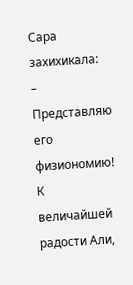Сара захихикала:
– Представляю его физиономию!
К величайшей радости Али,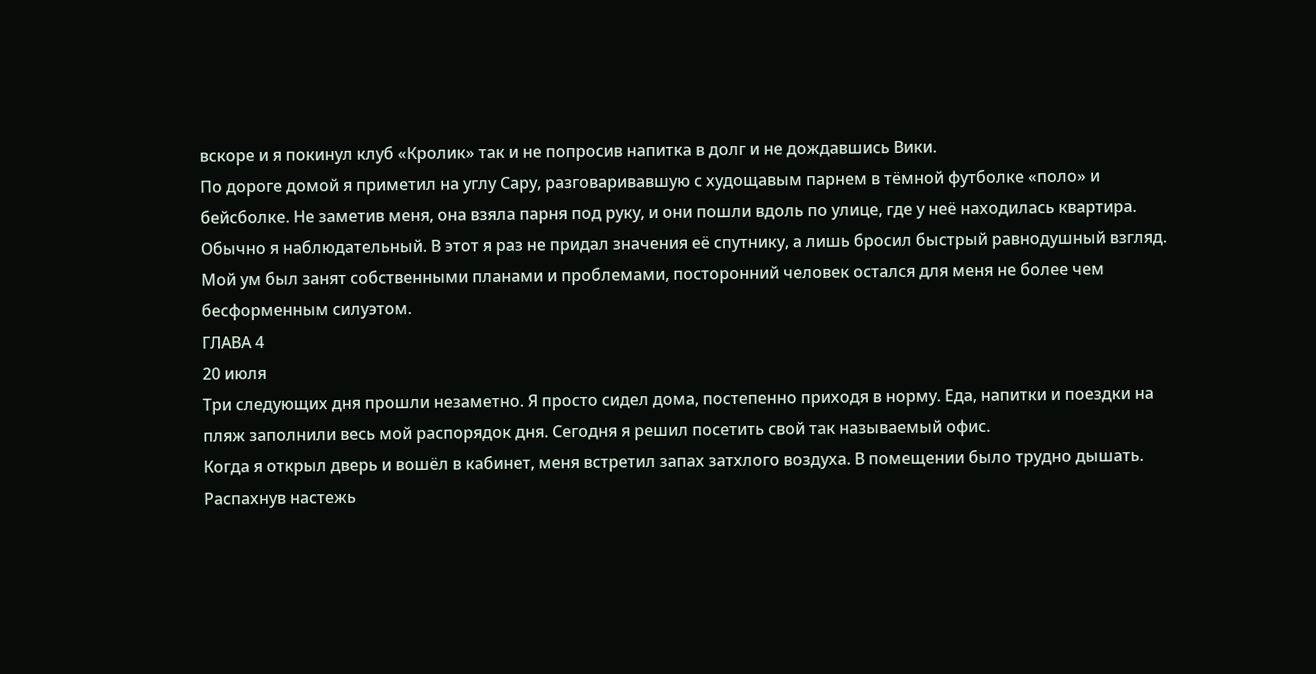вскоре и я покинул клуб «Кролик» так и не попросив напитка в долг и не дождавшись Вики.
По дороге домой я приметил на углу Сару, разговаривавшую с худощавым парнем в тёмной футболке «поло» и бейсболке. Не заметив меня, она взяла парня под руку, и они пошли вдоль по улице, где у неё находилась квартира.
Обычно я наблюдательный. В этот я раз не придал значения её спутнику, а лишь бросил быстрый равнодушный взгляд.
Мой ум был занят собственными планами и проблемами, посторонний человек остался для меня не более чем бесформенным силуэтом.
ГЛАВА 4
20 июля
Три следующих дня прошли незаметно. Я просто сидел дома, постепенно приходя в норму. Еда, напитки и поездки на пляж заполнили весь мой распорядок дня. Сегодня я решил посетить свой так называемый офис.
Когда я открыл дверь и вошёл в кабинет, меня встретил запах затхлого воздуха. В помещении было трудно дышать.
Распахнув настежь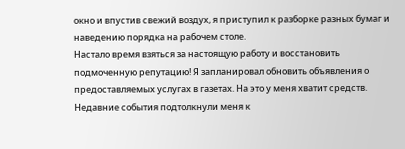окно и впустив свежий воздух, я приступил к разборке разных бумаг и наведению порядка на рабочем столе.
Настало время взяться за настоящую работу и восстановить подмоченную репутацию! Я запланировал обновить объявления о предоставляемых услугах в газетах. На это у меня хватит средств.
Недавние события подтолкнули меня к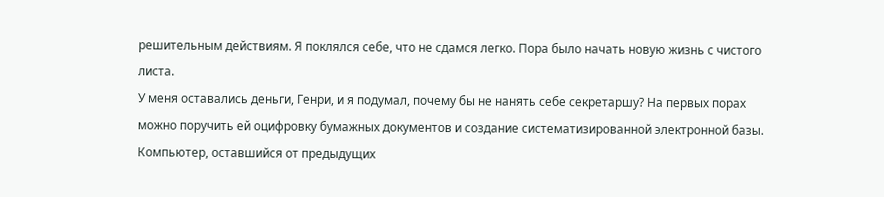решительным действиям. Я поклялся себе, что не сдамся легко. Пора было начать новую жизнь с чистого листа.
У меня оставались деньги, Генри, и я подумал, почему бы не нанять себе секретаршу? На первых порах можно поручить ей оцифровку бумажных документов и создание систематизированной электронной базы. Компьютер, оставшийся от предыдущих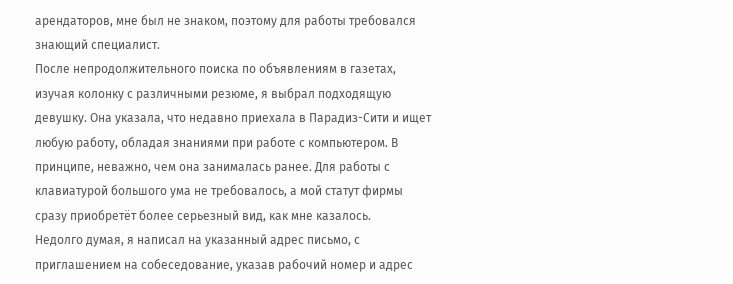арендаторов, мне был не знаком, поэтому для работы требовался знающий специалист.
После непродолжительного поиска по объявлениям в газетах, изучая колонку с различными резюме, я выбрал подходящую девушку. Она указала, что недавно приехала в Парадиз-Сити и ищет любую работу, обладая знаниями при работе с компьютером. В принципе, неважно, чем она занималась ранее. Для работы с клавиатурой большого ума не требовалось, а мой статут фирмы сразу приобретёт более серьезный вид, как мне казалось.
Недолго думая, я написал на указанный адрес письмо, с приглашением на собеседование, указав рабочий номер и адрес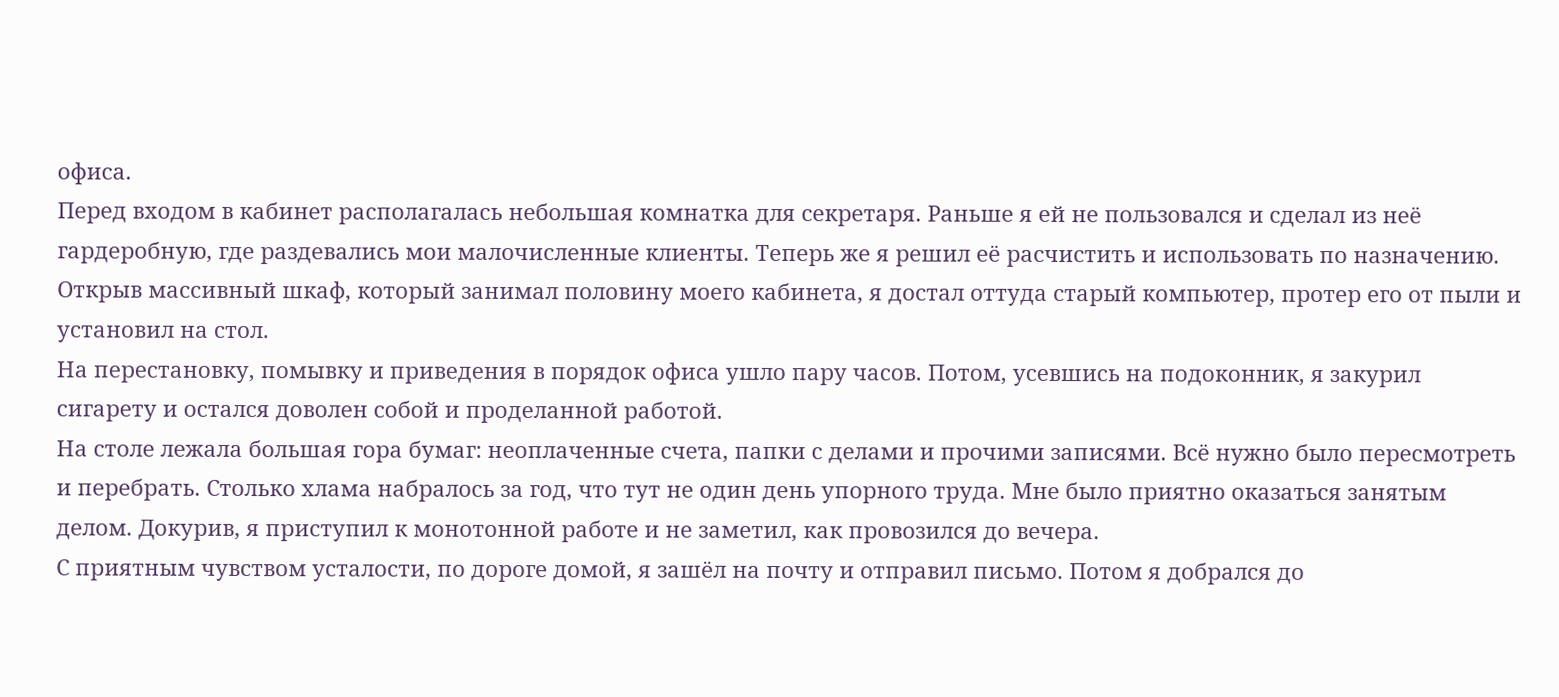офиса.
Перед входом в кабинет располагалась небольшая комнатка для секретаря. Раньше я ей не пользовался и сделал из неё гардеробную, где раздевались мои малочисленные клиенты. Теперь же я решил её расчистить и использовать по назначению.
Открыв массивный шкаф, который занимал половину моего кабинета, я достал оттуда старый компьютер, протер его от пыли и установил на стол.
На перестановку, помывку и приведения в порядок офиса ушло пару часов. Потом, усевшись на подоконник, я закурил сигарету и остался доволен собой и проделанной работой.
На столе лежала большая гора бумаг: неоплаченные счета, папки с делами и прочими записями. Всё нужно было пересмотреть и перебрать. Столько хлама набралось за год, что тут не один день упорного труда. Мне было приятно оказаться занятым делом. Докурив, я приступил к монотонной работе и не заметил, как провозился до вечера.
С приятным чувством усталости, по дороге домой, я зашёл на почту и отправил письмо. Потом я добрался до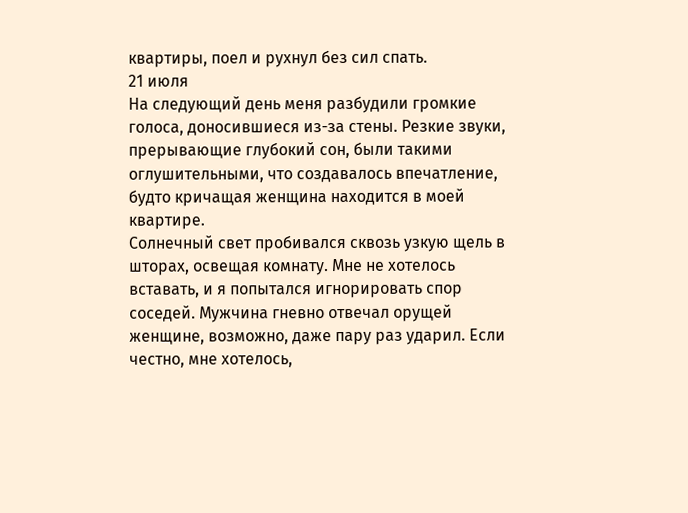квартиры, поел и рухнул без сил спать.
21 июля
На следующий день меня разбудили громкие голоса, доносившиеся из-за стены. Резкие звуки, прерывающие глубокий сон, были такими оглушительными, что создавалось впечатление, будто кричащая женщина находится в моей квартире.
Солнечный свет пробивался сквозь узкую щель в шторах, освещая комнату. Мне не хотелось вставать, и я попытался игнорировать спор соседей. Мужчина гневно отвечал орущей женщине, возможно, даже пару раз ударил. Если честно, мне хотелось,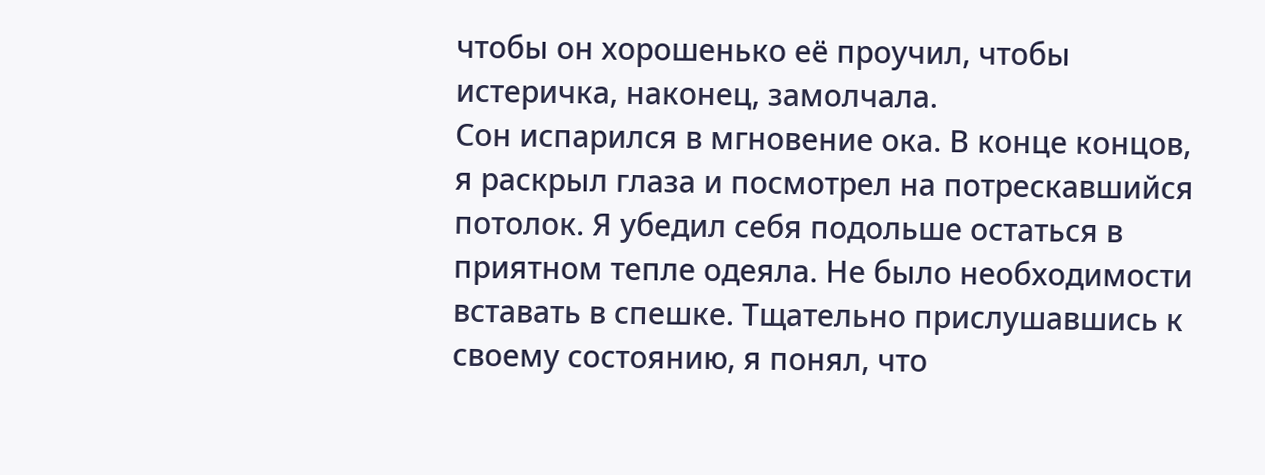чтобы он хорошенько её проучил, чтобы истеричка, наконец, замолчала.
Сон испарился в мгновение ока. В конце концов, я раскрыл глаза и посмотрел на потрескавшийся потолок. Я убедил себя подольше остаться в приятном тепле одеяла. Не было необходимости вставать в спешке. Тщательно прислушавшись к своему состоянию, я понял, что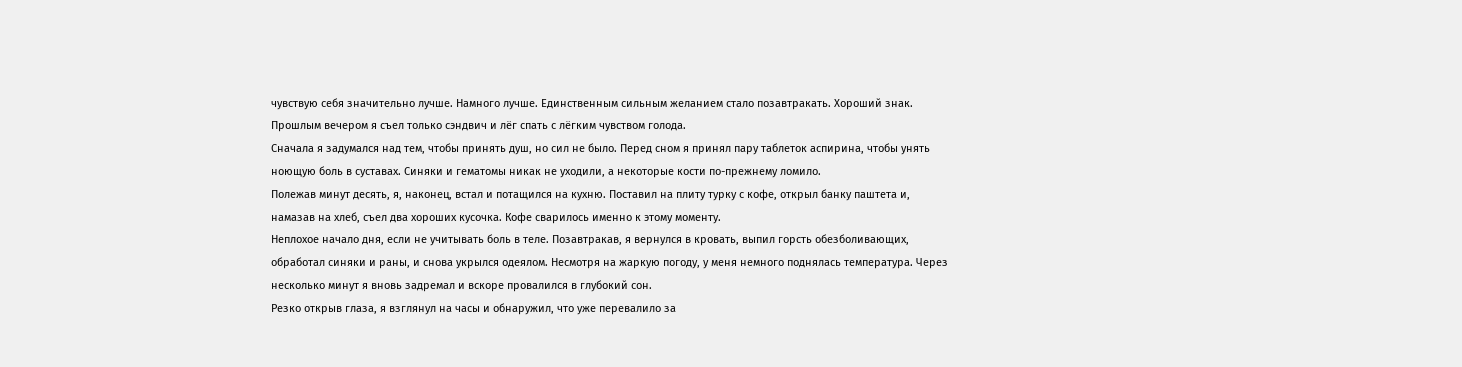чувствую себя значительно лучше. Намного лучше. Единственным сильным желанием стало позавтракать. Хороший знак.
Прошлым вечером я съел только сэндвич и лёг спать с лёгким чувством голода.
Сначала я задумался над тем, чтобы принять душ, но сил не было. Перед сном я принял пару таблеток аспирина, чтобы унять ноющую боль в суставах. Синяки и гематомы никак не уходили, а некоторые кости по-прежнему ломило.
Полежав минут десять, я, наконец, встал и потащился на кухню. Поставил на плиту турку с кофе, открыл банку паштета и, намазав на хлеб, съел два хороших кусочка. Кофе сварилось именно к этому моменту.
Неплохое начало дня, если не учитывать боль в теле. Позавтракав, я вернулся в кровать, выпил горсть обезболивающих, обработал синяки и раны, и снова укрылся одеялом. Несмотря на жаркую погоду, у меня немного поднялась температура. Через несколько минут я вновь задремал и вскоре провалился в глубокий сон.
Резко открыв глаза, я взглянул на часы и обнаружил, что уже перевалило за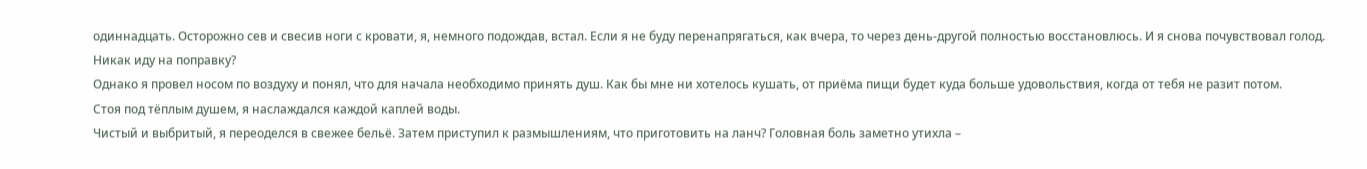одиннадцать. Осторожно сев и свесив ноги с кровати, я, немного подождав, встал. Если я не буду перенапрягаться, как вчера, то через день-другой полностью восстановлюсь. И я снова почувствовал голод. Никак иду на поправку?
Однако я провел носом по воздуху и понял, что для начала необходимо принять душ. Как бы мне ни хотелось кушать, от приёма пищи будет куда больше удовольствия, когда от тебя не разит потом.
Стоя под тёплым душем, я наслаждался каждой каплей воды.
Чистый и выбритый, я переоделся в свежее бельё. Затем приступил к размышлениям, что приготовить на ланч? Головная боль заметно утихла –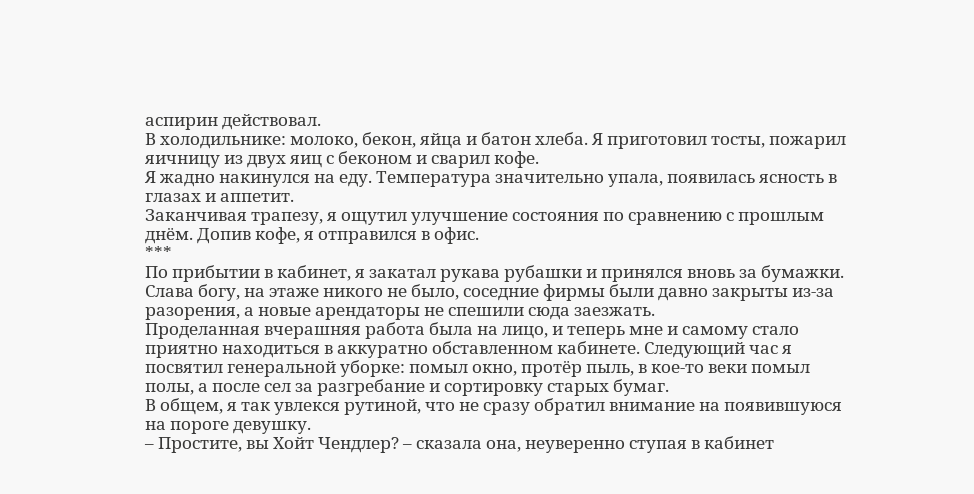аспирин действовал.
В холодильнике: молоко, бекон, яйца и батон хлеба. Я приготовил тосты, пожарил яичницу из двух яиц с беконом и сварил кофе.
Я жадно накинулся на еду. Температура значительно упала, появилась ясность в глазах и аппетит.
Заканчивая трапезу, я ощутил улучшение состояния по сравнению с прошлым днём. Допив кофе, я отправился в офис.
***
По прибытии в кабинет, я закатал рукава рубашки и принялся вновь за бумажки. Слава богу, на этаже никого не было, соседние фирмы были давно закрыты из-за разорения, а новые арендаторы не спешили сюда заезжать.
Проделанная вчерашняя работа была на лицо, и теперь мне и самому стало приятно находиться в аккуратно обставленном кабинете. Следующий час я посвятил генеральной уборке: помыл окно, протёр пыль, в кое-то веки помыл полы, а после сел за разгребание и сортировку старых бумаг.
В общем, я так увлекся рутиной, что не сразу обратил внимание на появившуюся на пороге девушку.
– Простите, вы Хойт Чендлер? – сказала она, неуверенно ступая в кабинет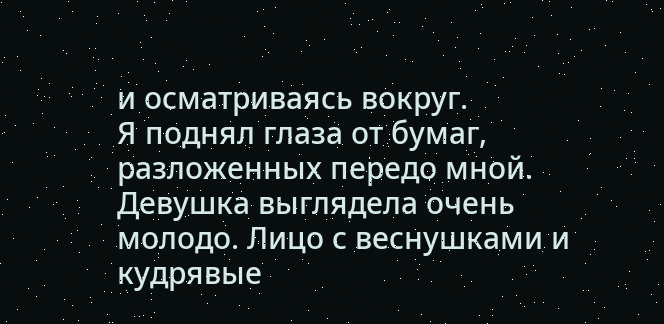и осматриваясь вокруг.
Я поднял глаза от бумаг, разложенных передо мной. Девушка выглядела очень молодо. Лицо с веснушками и кудрявые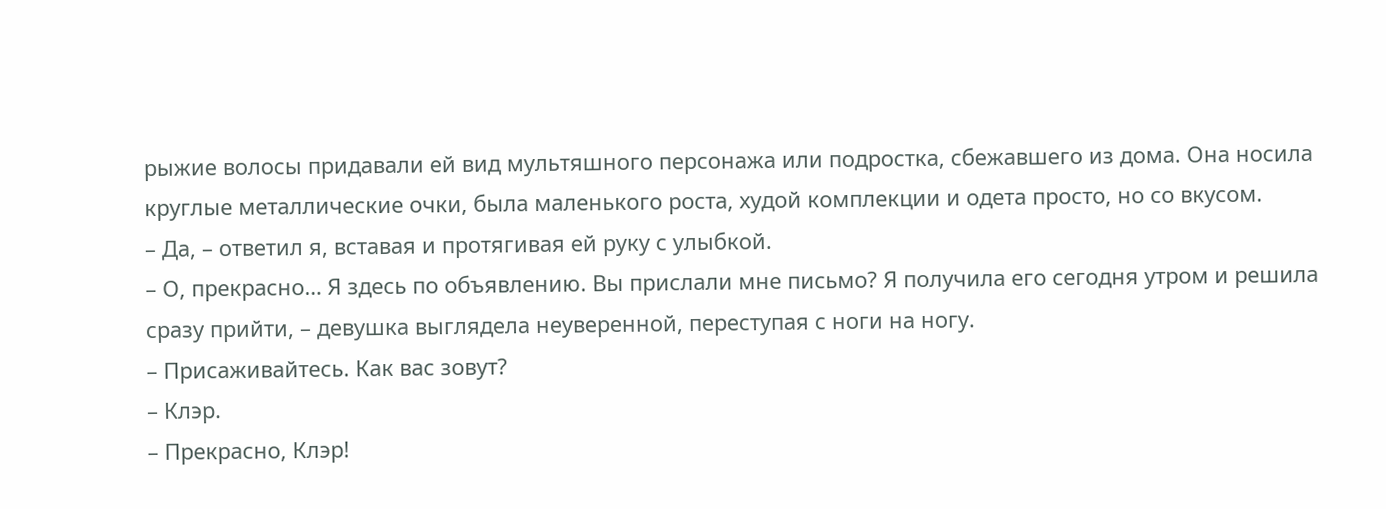рыжие волосы придавали ей вид мультяшного персонажа или подростка, сбежавшего из дома. Она носила круглые металлические очки, была маленького роста, худой комплекции и одета просто, но со вкусом.
– Да, – ответил я, вставая и протягивая ей руку с улыбкой.
– О, прекрасно… Я здесь по объявлению. Вы прислали мне письмо? Я получила его сегодня утром и решила сразу прийти, – девушка выглядела неуверенной, переступая с ноги на ногу.
– Присаживайтесь. Как вас зовут?
– Клэр.
– Прекрасно, Клэр!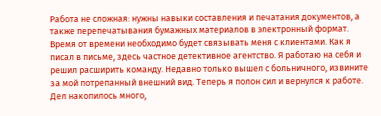Работа не сложная: нужны навыки составления и печатания документов, а также перепечатывания бумажных материалов в электронный формат. Время от времени необходимо будет связывать меня с клиентами. Как я писал в письме, здесь частное детективное агентство. Я работаю на себя и решил расширить команду. Недавно только вышел с больничного, извините за мой потрепанный внешний вид. Теперь я полон сил и вернулся к работе. Дел накопилось много,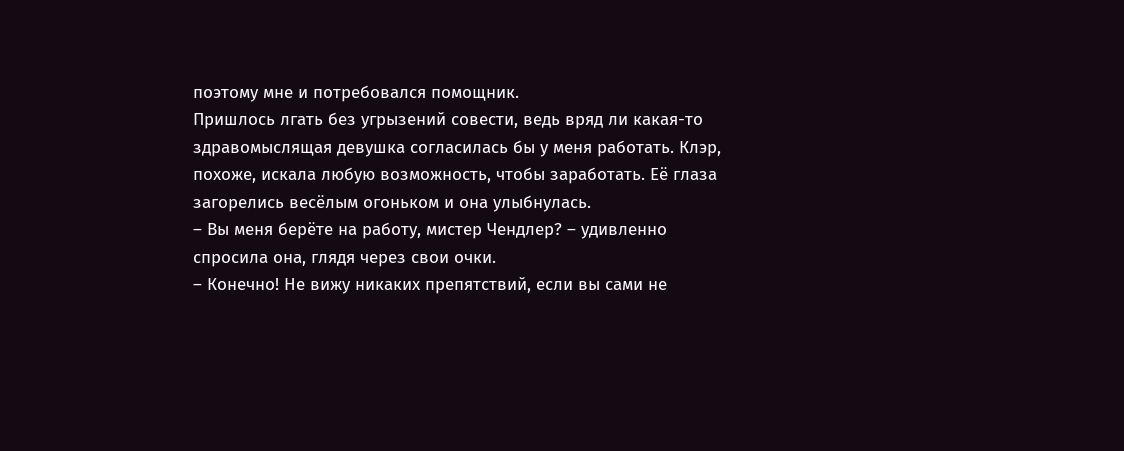поэтому мне и потребовался помощник.
Пришлось лгать без угрызений совести, ведь вряд ли какая-то здравомыслящая девушка согласилась бы у меня работать. Клэр, похоже, искала любую возможность, чтобы заработать. Её глаза загорелись весёлым огоньком и она улыбнулась.
– Вы меня берёте на работу, мистер Чендлер? – удивленно спросила она, глядя через свои очки.
– Конечно! Не вижу никаких препятствий, если вы сами не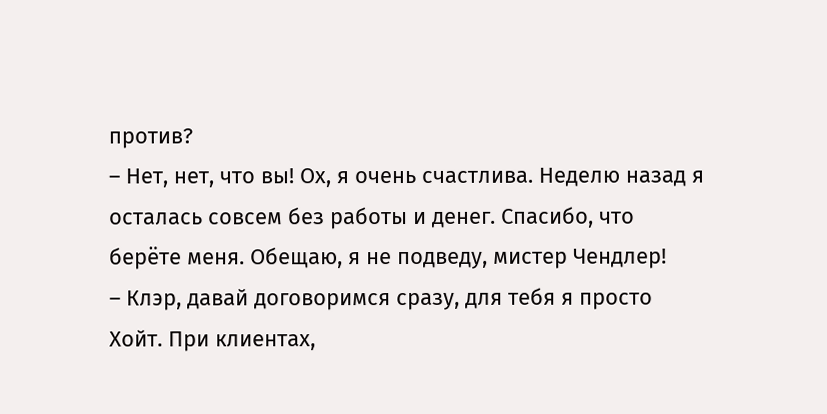против?
– Нет, нет, что вы! Ох, я очень счастлива. Неделю назад я осталась совсем без работы и денег. Спасибо, что берёте меня. Обещаю, я не подведу, мистер Чендлер!
– Клэр, давай договоримся сразу, для тебя я просто Хойт. При клиентах,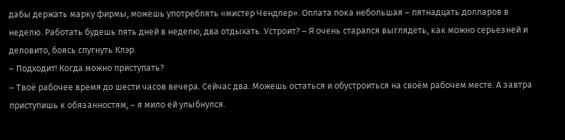дабы держать марку фирмы, можешь употреблять «мистер Чендлер». Оплата пока небольшая – пятнадцать долларов в неделю. Работать будешь пять дней в неделю, два отдыхать. Устроит? – Я очень старался выглядеть, как можно серьезней и деловито, боясь спугнуть Клэр.
– Подходит! Когда можно приступать?
– Твоё рабочее время до шести часов вечера. Сейчас два. Можешь остаться и обустроиться на своём рабочем месте. А завтра приступишь к обязанностям, – я мило ей улыбнулся.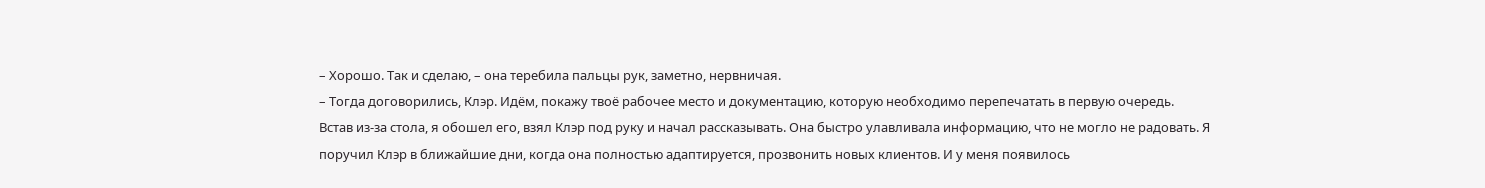– Хорошо. Так и сделаю, – она теребила пальцы рук, заметно, нервничая.
– Тогда договорились, Клэр. Идём, покажу твоё рабочее место и документацию, которую необходимо перепечатать в первую очередь.
Встав из-за стола, я обошел его, взял Клэр под руку и начал рассказывать. Она быстро улавливала информацию, что не могло не радовать. Я поручил Клэр в ближайшие дни, когда она полностью адаптируется, прозвонить новых клиентов. И у меня появилось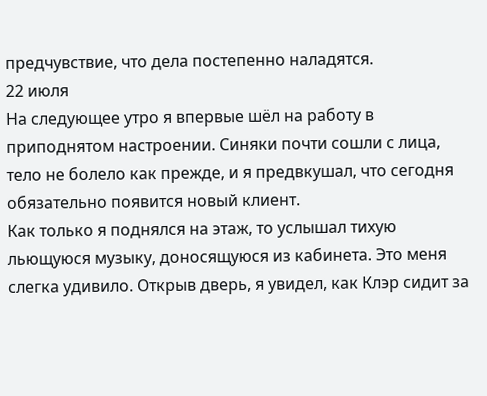предчувствие, что дела постепенно наладятся.
22 июля
На следующее утро я впервые шёл на работу в приподнятом настроении. Синяки почти сошли с лица, тело не болело как прежде, и я предвкушал, что сегодня обязательно появится новый клиент.
Как только я поднялся на этаж, то услышал тихую льющуюся музыку, доносящуюся из кабинета. Это меня слегка удивило. Открыв дверь, я увидел, как Клэр сидит за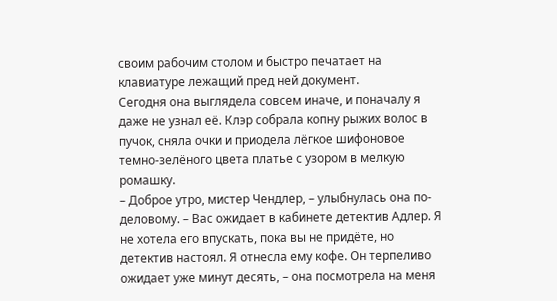своим рабочим столом и быстро печатает на клавиатуре лежащий пред ней документ.
Сегодня она выглядела совсем иначе, и поначалу я даже не узнал её. Клэр собрала копну рыжих волос в пучок, сняла очки и приодела лёгкое шифоновое темно-зелёного цвета платье с узором в мелкую ромашку.
– Доброе утро, мистер Чендлер, – улыбнулась она по-деловому. – Вас ожидает в кабинете детектив Адлер. Я не хотела его впускать, пока вы не придёте, но детектив настоял. Я отнесла ему кофе. Он терпеливо ожидает уже минут десять, – она посмотрела на меня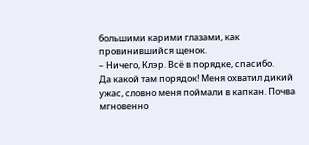большими карими глазами, как провинившийся щенок.
– Ничего, Клэр. Всё в порядке, спасибо.
Да какой там порядок! Меня охватил дикий ужас, словно меня поймали в капкан. Почва мгновенно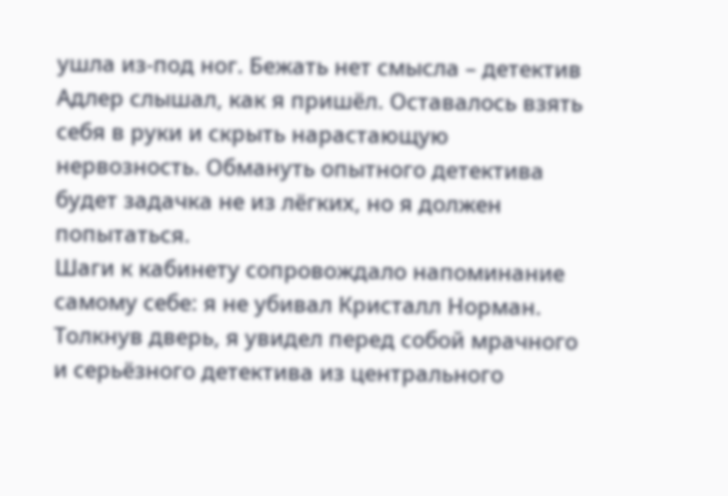ушла из-под ног. Бежать нет смысла – детектив Адлер слышал, как я пришёл. Оставалось взять себя в руки и скрыть нарастающую нервозность. Обмануть опытного детектива будет задачка не из лёгких, но я должен попытаться.
Шаги к кабинету сопровождало напоминание самому себе: я не убивал Кристалл Норман.
Толкнув дверь, я увидел перед собой мрачного и серьёзного детектива из центрального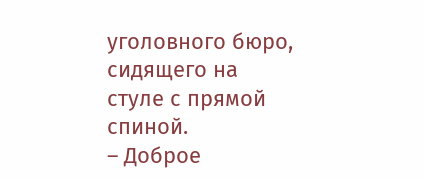уголовного бюро, сидящего на стуле с прямой спиной.
– Доброе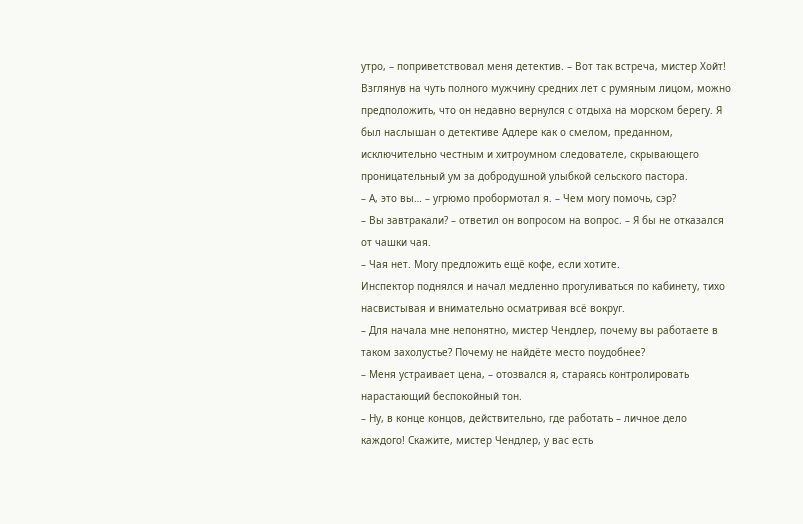утро, – поприветствовал меня детектив. – Вот так встреча, мистер Хойт!
Взглянув на чуть полного мужчину средних лет с румяным лицом, можно предположить, что он недавно вернулся с отдыха на морском берегу. Я был наслышан о детективе Адлере как о смелом, преданном, исключительно честным и хитроумном следователе, скрывающего проницательный ум за добродушной улыбкой сельского пастора.
– А, это вы… – угрюмо пробормотал я. – Чем могу помочь, сэр?
– Вы завтракали? – ответил он вопросом на вопрос. – Я бы не отказался от чашки чая.
– Чая нет. Могу предложить ещё кофе, если хотите.
Инспектор поднялся и начал медленно прогуливаться по кабинету, тихо насвистывая и внимательно осматривая всё вокруг.
– Для начала мне непонятно, мистер Чендлер, почему вы работаете в таком захолустье? Почему не найдёте место поудобнее?
– Меня устраивает цена, – отозвался я, стараясь контролировать нарастающий беспокойный тон.
– Ну, в конце концов, действительно, где работать – личное дело каждого! Скажите, мистер Чендлер, у вас есть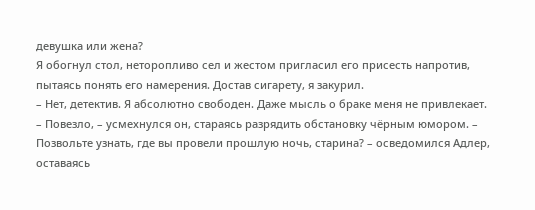девушка или жена?
Я обогнул стол, неторопливо сел и жестом пригласил его присесть напротив, пытаясь понять его намерения. Достав сигарету, я закурил.
– Нет, детектив. Я абсолютно свободен. Даже мысль о браке меня не привлекает.
– Повезло, – усмехнулся он, стараясь разрядить обстановку чёрным юмором. – Позвольте узнать, где вы провели прошлую ночь, старина? – осведомился Адлер, оставаясь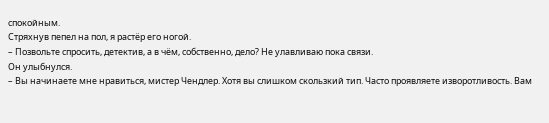спокойным.
Стряхнув пепел на пол, я растёр его ногой.
– Позвольте спросить, детектив, а в чём, собственно, дело? Не улавливаю пока связи.
Он улыбнулся.
– Вы начинаете мне нравиться, мистер Чендлер. Хотя вы слишком скользкий тип. Часто проявляете изворотливость. Вам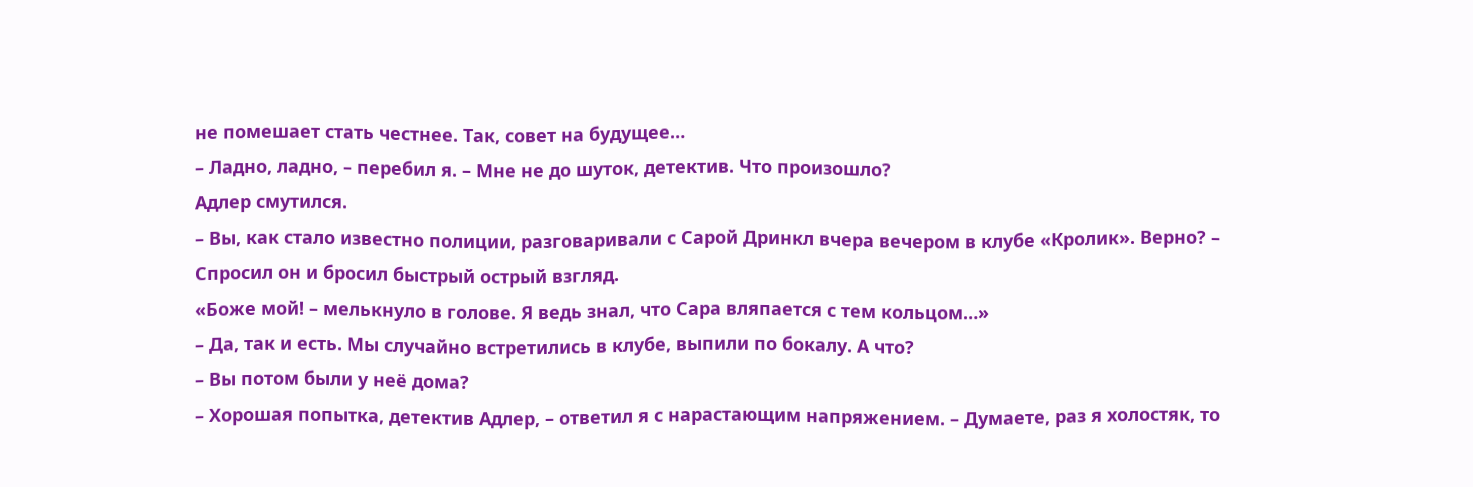не помешает стать честнее. Так, совет на будущее…
– Ладно, ладно, – перебил я. – Мне не до шуток, детектив. Что произошло?
Адлер смутился.
– Вы, как стало известно полиции, разговаривали с Сарой Дринкл вчера вечером в клубе «Кролик». Верно? – Спросил он и бросил быстрый острый взгляд.
«Боже мой! – мелькнуло в голове. Я ведь знал, что Сара вляпается с тем кольцом…»
– Да, так и есть. Мы случайно встретились в клубе, выпили по бокалу. А что?
– Вы потом были у неё дома?
– Хорошая попытка, детектив Адлер, – ответил я с нарастающим напряжением. – Думаете, раз я холостяк, то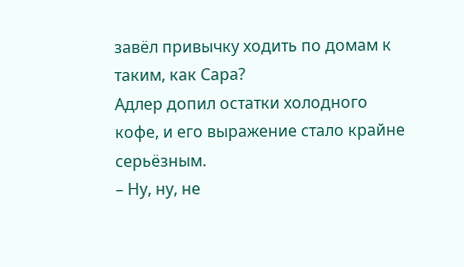завёл привычку ходить по домам к таким, как Сара?
Адлер допил остатки холодного кофе, и его выражение стало крайне серьёзным.
– Ну, ну, не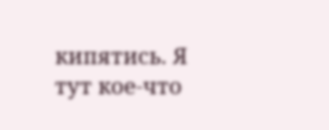кипятись. Я тут кое-что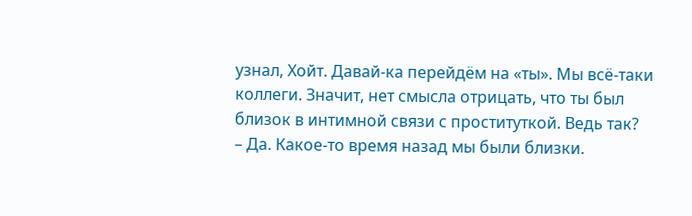узнал, Хойт. Давай-ка перейдём на «ты». Мы всё-таки коллеги. Значит, нет смысла отрицать, что ты был близок в интимной связи с проституткой. Ведь так?
– Да. Какое-то время назад мы были близки.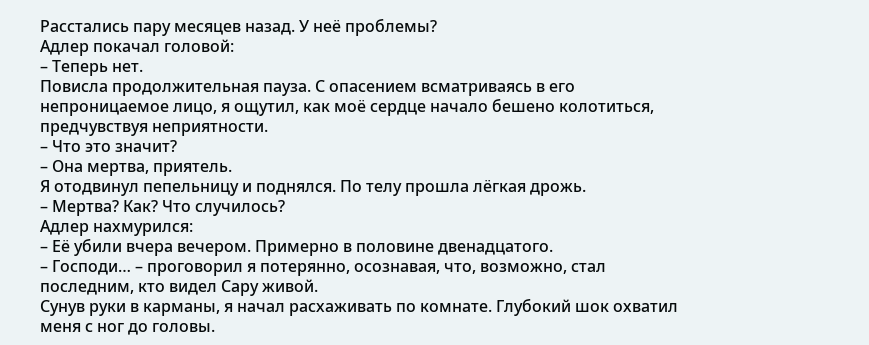Расстались пару месяцев назад. У неё проблемы?
Адлер покачал головой:
– Теперь нет.
Повисла продолжительная пауза. С опасением всматриваясь в его непроницаемое лицо, я ощутил, как моё сердце начало бешено колотиться, предчувствуя неприятности.
– Что это значит?
– Она мертва, приятель.
Я отодвинул пепельницу и поднялся. По телу прошла лёгкая дрожь.
– Мертва? Как? Что случилось?
Адлер нахмурился:
– Её убили вчера вечером. Примерно в половине двенадцатого.
– Господи… – проговорил я потерянно, осознавая, что, возможно, стал последним, кто видел Сару живой.
Сунув руки в карманы, я начал расхаживать по комнате. Глубокий шок охватил меня с ног до головы.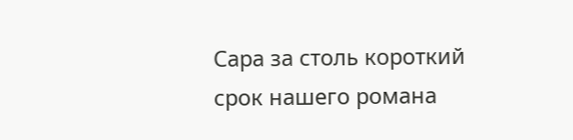Сара за столь короткий срок нашего романа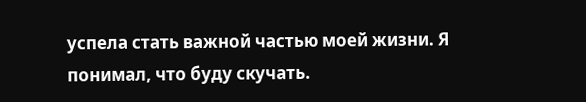успела стать важной частью моей жизни. Я понимал, что буду скучать.